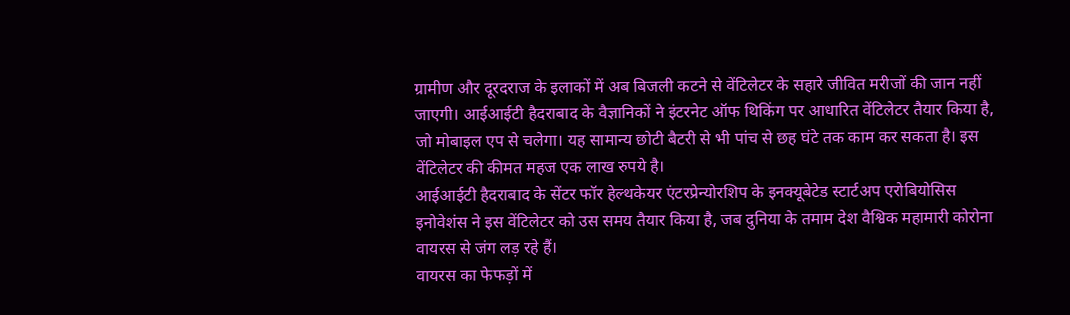ग्रामीण और दूरदराज के इलाकों में अब बिजली कटने से वेंटिलेटर के सहारे जीवित मरीजों की जान नहीं जाएगी। आईआईटी हैदराबाद के वैज्ञानिकों ने इंटरनेट ऑफ थिकिंग पर आधारित वेंटिलेटर तैयार किया है, जो मोबाइल एप से चलेगा। यह सामान्य छोटी बैटरी से भी पांच से छह घंटे तक काम कर सकता है। इस वेंटिलेटर की कीमत महज एक लाख रुपये है।
आईआईटी हैदराबाद के सेंटर फॉर हेल्थकेयर एंटरप्रेन्योरशिप के इनक्यूबेटेड स्टार्टअप एरोबियोसिस इनोवेशंस ने इस वेंटिलेटर को उस समय तैयार किया है, जब दुनिया के तमाम देश वैश्विक महामारी कोरोना वायरस से जंग लड़ रहे हैं।
वायरस का फेफड़ों में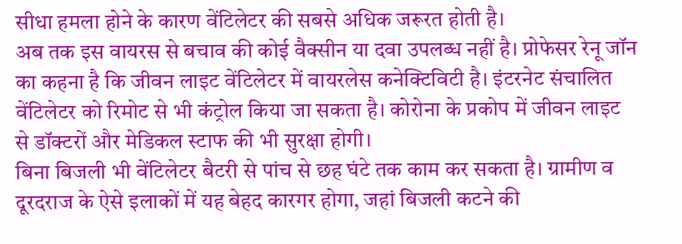सीधा हमला होने के कारण वेंटिलेटर की सबसे अधिक जरूरत होती है।
अब तक इस वायरस से बचाव की कोई वैक्सीन या दवा उपलब्ध नहीं है। प्रोफेसर रेनू जॉन का कहना है कि जीवन लाइट वेंटिलेटर में वायरलेस कनेक्टिविटी है। इंटरनेट संचालित वेंटिलेटर को रिमोट से भी कंट्रोल किया जा सकता है। कोरोना के प्रकोप में जीवन लाइट से डॉक्टरों और मेडिकल स्टाफ की भी सुरक्षा होगी।
बिना बिजली भी वेंटिलेटर बैटरी से पांच से छह घंटे तक काम कर सकता है। ग्रामीण व दूरदराज के ऐसे इलाकों में यह बेहद कारगर होगा, जहां बिजली कटने की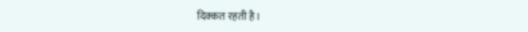दिक्कत रहती है।